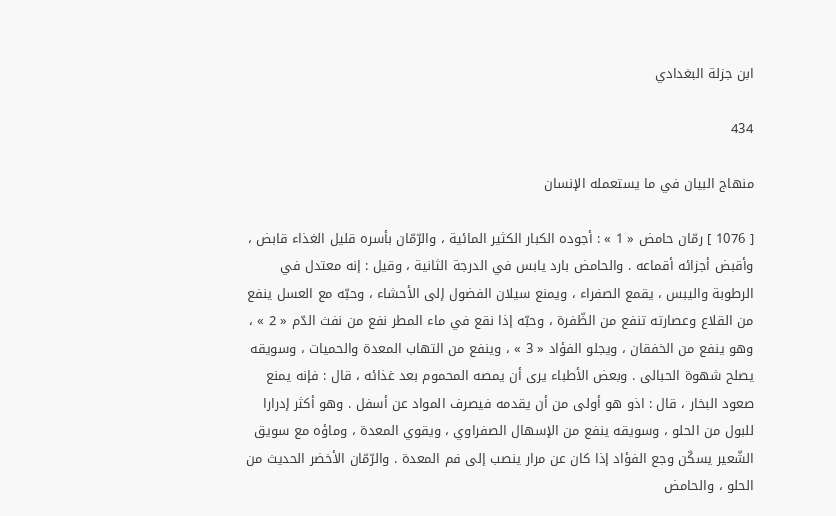ابن جزلة البغدادي

434

منهاج البيان في ما يستعمله الإنسان

[ 1076 ] رمّان حامض « 1 » : أجوده الكبار الكثير المائية ، والرّمّان بأسره قليل الغذاء قابض ، وأقبض أجزائه أقماعه . والحامض بارد يابس في الدرجة الثانية ، وقيل : إنه معتدل في الرطوبة واليبس ، يقمع الصفراء ، ويمنع سيلان الفضول إلى الأحشاء ، وحبّه مع العسل ينفع من القلاع وعصارته تنفع من الظّفرة ، وحبّه إذا نقع في ماء المطر نفع من نفث الدّم « 2 » ، وهو ينفع من الخفقان ، ويجلو الفؤاد « 3 » ، وينفع من التهاب المعدة والحميات ، وسويقه يصلح شهوة الحبالى . وبعض الأطباء يرى أن يمصه المحموم بعد غذائه ، قال : فإنه يمنع صعود البخار ، قال : اذو هو أولى من أن يقدمه فيصرف المواد عن أسفل . وهو أكثر إدرارا للبول من الحلو ، وسويقه ينفع من الإسهال الصفراوي ، ويقوي المعدة ، وماؤه مع سويق الشّعير يسكّن وجع الفؤاد إذا كان عن مرار ينصب إلى فم المعدة . والرّمّان الأخضر الحديث من الحلو ، والحامض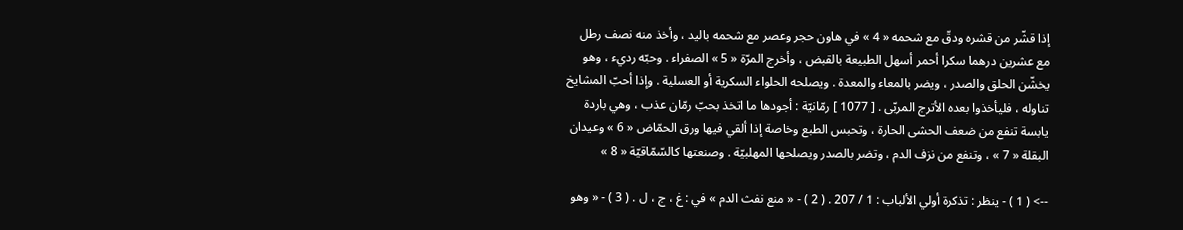إذا قشّر من قشره ودقّ مع شحمه « 4 » في هاون حجر وعصر مع شحمه باليد ، وأخذ منه نصف رطل مع عشرين درهما سكرا أحمر أسهل الطبيعة بالقبض ، وأخرج المرّة « 5 » الصفراء . وحبّه رديء ، وهو يخشّن الحلق والصدر ، ويضر بالمعاء والمعدة . ويصلحه الحلواء السكرية أو العسلية . وإذا أحبّ المشايخ تناوله ، فليأخذوا بعده الأترج المربّى . [ 1077 ] رمّانيّة : أجودها ما اتخذ بحبّ رمّان عذب ، وهي باردة يابسة تنفع من ضعف الحشى الحارة ، وتحبس الطبع وخاصة إذا ألقي فيها ورق الحمّاض « 6 » وعيدان البقلة « 7 » ، وتنفع من نزف الدم ، وتضر بالصدر ويصلحها المهلبيّة . وصنعتها كالسّمّاقيّة « 8 »

--> ( 1 ) - ينظر : تذكرة أولي الألباب : 1 / 207 . ( 2 ) - « منع نفث الدم » في : غ ، ج ، ل . ( 3 ) - « وهو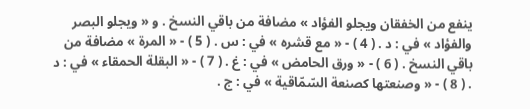ينفع من الخفقان ويجلو الفؤاد » مضافة من باقي النسخ . و « ويجلو البصر والفؤاد » في : د . ( 4 ) - « مع قشره » في : س . ( 5 ) - « المرة » مضافة من باقي النسخ . ( 6 ) - « ورق الحامض » في : غ . ( 7 ) - « البقلة الحمقاء » في : د . ( 8 ) - « وصنعتها كصنعة السّمّاقية » في : ج .